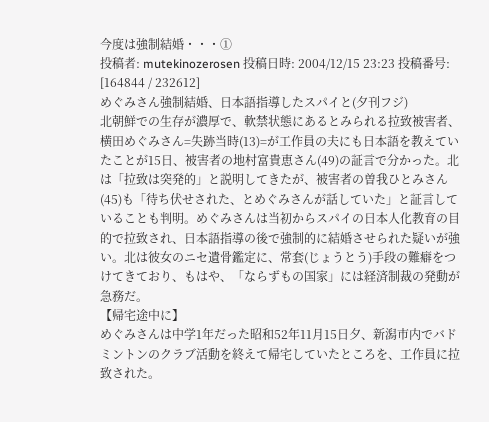今度は強制結婚・・・①
投稿者: mutekinozerosen 投稿日時: 2004/12/15 23:23 投稿番号: [164844 / 232612]
めぐみさん強制結婚、日本語指導したスパイと(夕刊フジ)
北朝鮮での生存が濃厚で、軟禁状態にあるとみられる拉致被害者、横田めぐみさん=失跡当時(13)=が工作員の夫にも日本語を教えていたことが15日、被害者の地村富貴恵さん(49)の証言で分かった。北は「拉致は突発的」と説明してきたが、被害者の曽我ひとみさん(45)も「待ち伏せされた、とめぐみさんが話していた」と証言していることも判明。めぐみさんは当初からスパイの日本人化教育の目的で拉致され、日本語指導の後で強制的に結婚させられた疑いが強い。北は彼女のニセ遺骨鑑定に、常套(じょうとう)手段の難癖をつけてきており、もはや、「ならずもの国家」には経済制裁の発動が急務だ。
【帰宅途中に】
めぐみさんは中学1年だった昭和52年11月15日夕、新潟市内でバドミントンのクラブ活動を終えて帰宅していたところを、工作員に拉致された。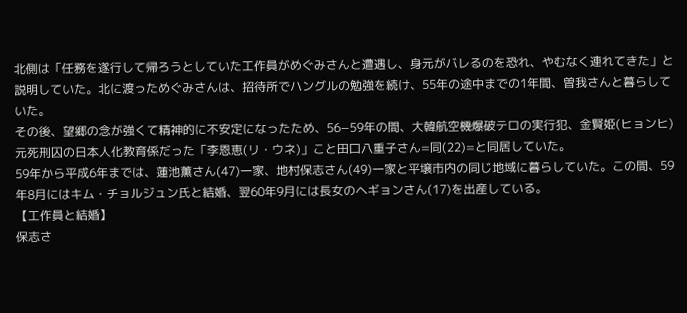北側は「任務を遂行して帰ろうとしていた工作員がめぐみさんと遭遇し、身元がバレるのを恐れ、やむなく連れてきた」と説明していた。北に渡っためぐみさんは、招待所でハングルの勉強を続け、55年の途中までの1年間、曽我さんと暮らしていた。
その後、望郷の念が強くて精神的に不安定になったため、56−59年の間、大韓航空機爆破テロの実行犯、金賢姫(ヒョンヒ)元死刑囚の日本人化教育係だった「李恩恵(リ・ウネ)」こと田口八重子さん=同(22)=と同居していた。
59年から平成6年までは、蓮池薫さん(47)一家、地村保志さん(49)一家と平壌市内の同じ地域に暮らしていた。この間、59年8月にはキム・チョルジュン氏と結婚、翌60年9月には長女のヘギョンさん(17)を出産している。
【工作員と結婚】
保志さ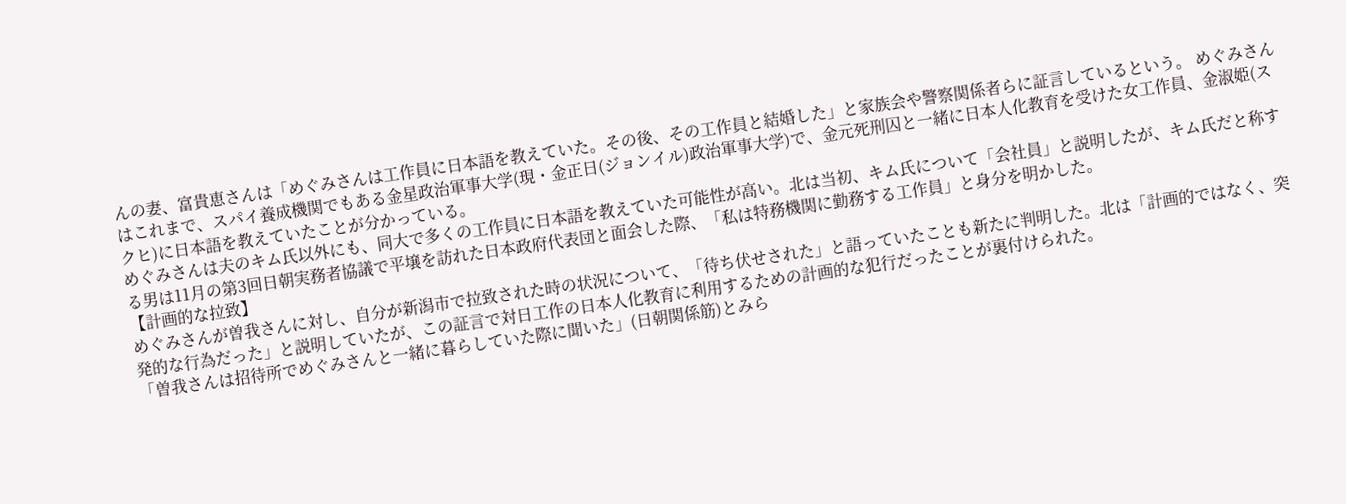んの妻、富貴恵さんは「めぐみさんは工作員に日本語を教えていた。その後、その工作員と結婚した」と家族会や警察関係者らに証言しているという。 めぐみさんはこれまで、スパイ養成機関でもある金星政治軍事大学(現・金正日(ジョンイル)政治軍事大学)で、金元死刑囚と一緒に日本人化教育を受けた女工作員、金淑姫(スクヒ)に日本語を教えていたことが分かっている。
めぐみさんは夫のキム氏以外にも、同大で多くの工作員に日本語を教えていた可能性が高い。北は当初、キム氏について「会社員」と説明したが、キム氏だと称する男は11月の第3回日朝実務者協議で平壌を訪れた日本政府代表団と面会した際、「私は特務機関に勤務する工作員」と身分を明かした。
【計画的な拉致】
めぐみさんが曽我さんに対し、自分が新潟市で拉致された時の状況について、「待ち伏せされた」と語っていたことも新たに判明した。北は「計画的ではなく、突発的な行為だった」と説明していたが、この証言で対日工作の日本人化教育に利用するための計画的な犯行だったことが裏付けられた。
「曽我さんは招待所でめぐみさんと一緒に暮らしていた際に聞いた」(日朝関係筋)とみら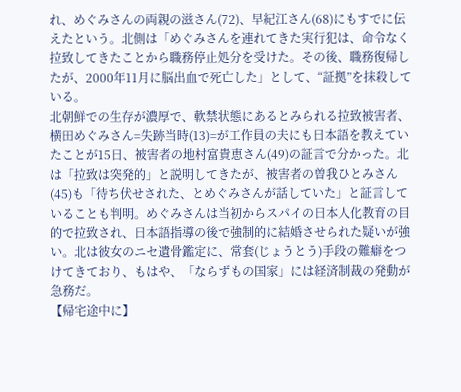れ、めぐみさんの両親の滋さん(72)、早紀江さん(68)にもすでに伝えたという。北側は「めぐみさんを連れてきた実行犯は、命令なく拉致してきたことから職務停止処分を受けた。その後、職務復帰したが、2000年11月に脳出血で死亡した」として、“証拠”を抹殺している。
北朝鮮での生存が濃厚で、軟禁状態にあるとみられる拉致被害者、横田めぐみさん=失跡当時(13)=が工作員の夫にも日本語を教えていたことが15日、被害者の地村富貴恵さん(49)の証言で分かった。北は「拉致は突発的」と説明してきたが、被害者の曽我ひとみさん(45)も「待ち伏せされた、とめぐみさんが話していた」と証言していることも判明。めぐみさんは当初からスパイの日本人化教育の目的で拉致され、日本語指導の後で強制的に結婚させられた疑いが強い。北は彼女のニセ遺骨鑑定に、常套(じょうとう)手段の難癖をつけてきており、もはや、「ならずもの国家」には経済制裁の発動が急務だ。
【帰宅途中に】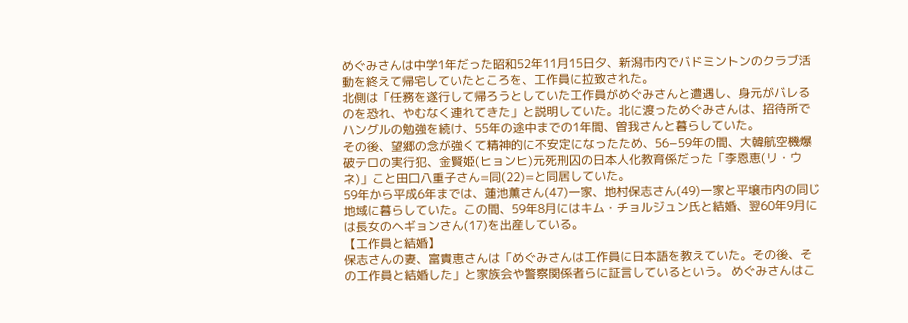めぐみさんは中学1年だった昭和52年11月15日夕、新潟市内でバドミントンのクラブ活動を終えて帰宅していたところを、工作員に拉致された。
北側は「任務を遂行して帰ろうとしていた工作員がめぐみさんと遭遇し、身元がバレるのを恐れ、やむなく連れてきた」と説明していた。北に渡っためぐみさんは、招待所でハングルの勉強を続け、55年の途中までの1年間、曽我さんと暮らしていた。
その後、望郷の念が強くて精神的に不安定になったため、56−59年の間、大韓航空機爆破テロの実行犯、金賢姫(ヒョンヒ)元死刑囚の日本人化教育係だった「李恩恵(リ・ウネ)」こと田口八重子さん=同(22)=と同居していた。
59年から平成6年までは、蓮池薫さん(47)一家、地村保志さん(49)一家と平壌市内の同じ地域に暮らしていた。この間、59年8月にはキム・チョルジュン氏と結婚、翌60年9月には長女のヘギョンさん(17)を出産している。
【工作員と結婚】
保志さんの妻、富貴恵さんは「めぐみさんは工作員に日本語を教えていた。その後、その工作員と結婚した」と家族会や警察関係者らに証言しているという。 めぐみさんはこ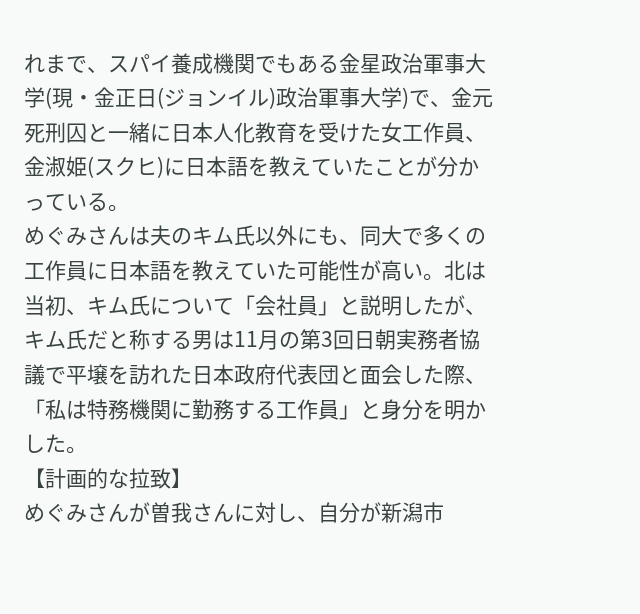れまで、スパイ養成機関でもある金星政治軍事大学(現・金正日(ジョンイル)政治軍事大学)で、金元死刑囚と一緒に日本人化教育を受けた女工作員、金淑姫(スクヒ)に日本語を教えていたことが分かっている。
めぐみさんは夫のキム氏以外にも、同大で多くの工作員に日本語を教えていた可能性が高い。北は当初、キム氏について「会社員」と説明したが、キム氏だと称する男は11月の第3回日朝実務者協議で平壌を訪れた日本政府代表団と面会した際、「私は特務機関に勤務する工作員」と身分を明かした。
【計画的な拉致】
めぐみさんが曽我さんに対し、自分が新潟市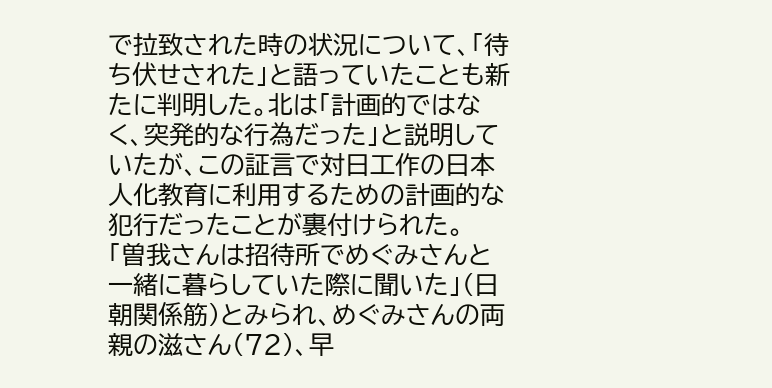で拉致された時の状況について、「待ち伏せされた」と語っていたことも新たに判明した。北は「計画的ではなく、突発的な行為だった」と説明していたが、この証言で対日工作の日本人化教育に利用するための計画的な犯行だったことが裏付けられた。
「曽我さんは招待所でめぐみさんと一緒に暮らしていた際に聞いた」(日朝関係筋)とみられ、めぐみさんの両親の滋さん(72)、早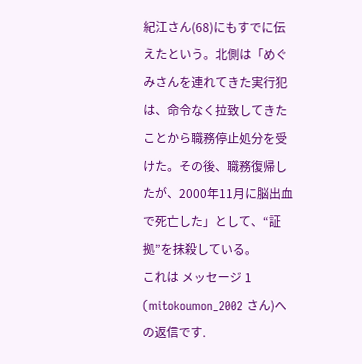紀江さん(68)にもすでに伝えたという。北側は「めぐみさんを連れてきた実行犯は、命令なく拉致してきたことから職務停止処分を受けた。その後、職務復帰したが、2000年11月に脳出血で死亡した」として、“証拠”を抹殺している。
これは メッセージ 1 (mitokoumon_2002 さん)への返信です.